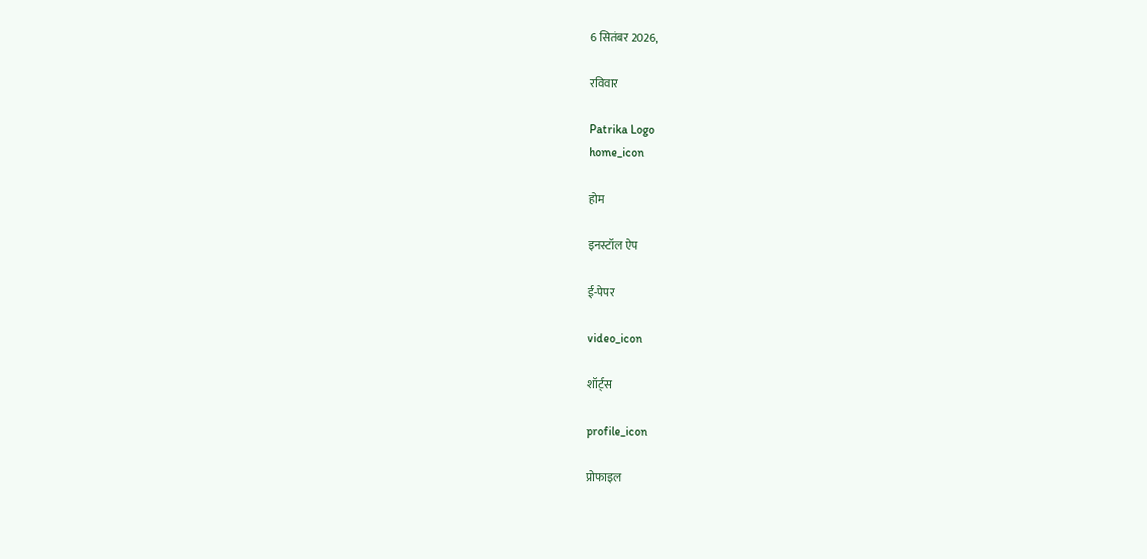6 सितंबर 2026,

रविवार

Patrika Logo
home_icon

होम

इनस्टॉल ऐप

ई-पेपर

video_icon

शॉर्ट्स

profile_icon

प्रोफाइल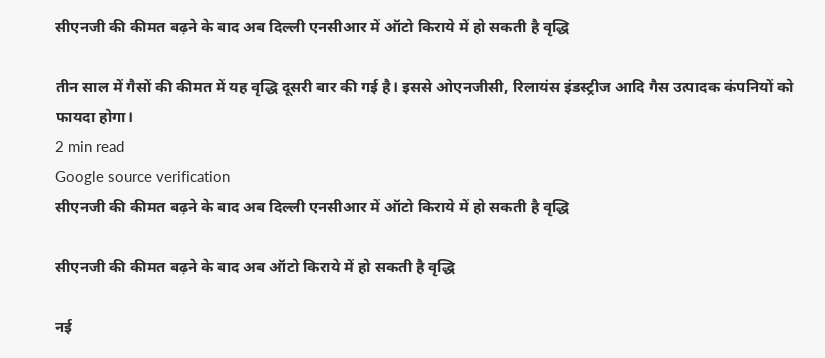सीएनजी की कीमत बढ़ने के बाद अब दिल्‍ली एनसीआर में ऑटो किराये में हो सकती है वृद्धि

तीन साल में गैसों की कीमत में यह वृद्धि दूसरी बार की गई है। इससे ओएनजीसी, रिलायंस इंडस्ट्रीज आदि गैस उत्पादक कंपनियों को फायदा होगा।
2 min read
Google source verification
सीएनजी की कीमत बढ़ने के बाद अब दिल्‍ली एनसीआर में ऑटो किराये में हो सकती है वृद्धि

सीएनजी की कीमत बढ़ने के बाद अब ऑटो किराये में हो सकती है वृद्धि

नई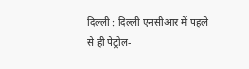दिल्‍ली : दिल्ली एनसीआर में पहले से ही पेट्रोल-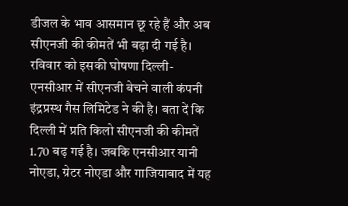डीजल के भाव आसमान छू रहे हैं और अब सीएनजी की कीमतें भी बढ़ा दी गई है। रविवार को इसकी घोषणा दिल्ली-एनसीआर में सीएनजी बेचने वाली कंपनी इंद्रप्रस्थ गैस लिमिटेड ने की है। बता दें कि दिल्ली में प्रति किलो सीएनजी की कीमतें 1.70 बढ़ गई है। जबकि एनसीआर यानी नोएडा, ग्रेटर नोएडा और गाजियाबाद में यह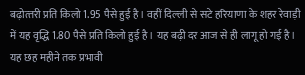बढ़ोत्‍तरी प्रति किलो 1.95 पैसे हुई है। वहीं दिल्‍ली से सटे हरियाणा के शहर रेवाड़ी में यह वृद्धि 1.80 पैसे प्रति किलो हुई है। यह बढ़ी दर आज से ही लागू हो गई है। यह छह महीने तक प्रभावी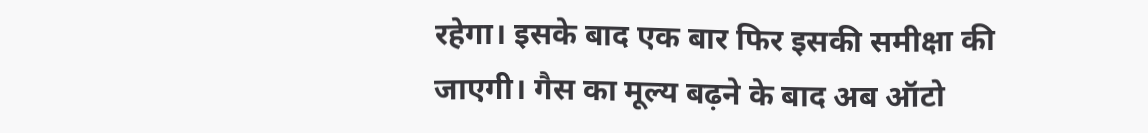रहेगा। इसके बाद एक बार फिर इसकी समीक्षा की जाएगी। गैस का मूल्‍य बढ़ने के बाद अब ऑटो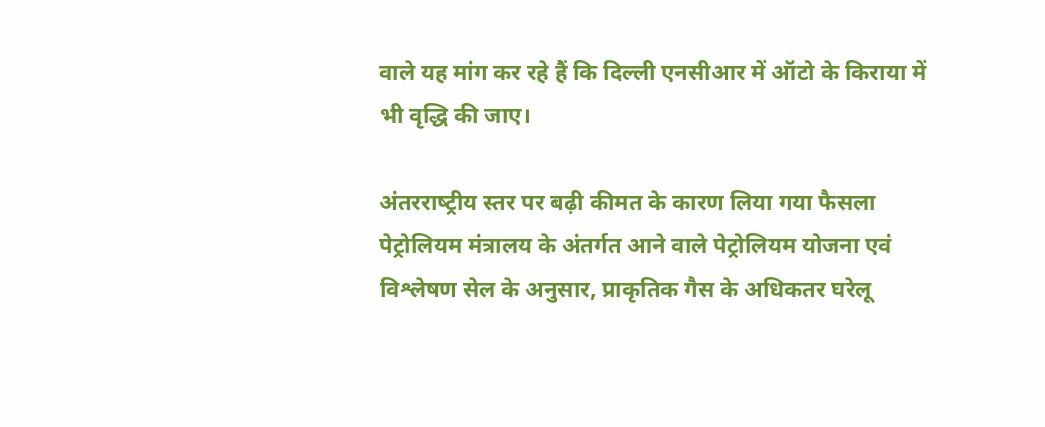वाले यह मांग कर रहे हैं कि दिल्‍ली एनसीआर में ऑटो के किराया में भी वृद्धि की जाए।

अंतरराष्‍ट्रीय स्‍तर पर बढ़ी कीमत के कारण लिया गया फैसला
पेट्रोलियम मंत्रालय के अंतर्गत आने वाले पेट्रोलियम योजना एवं विश्लेषण सेल के अनुसार, प्राकृतिक गैस के अधिकतर घरेलू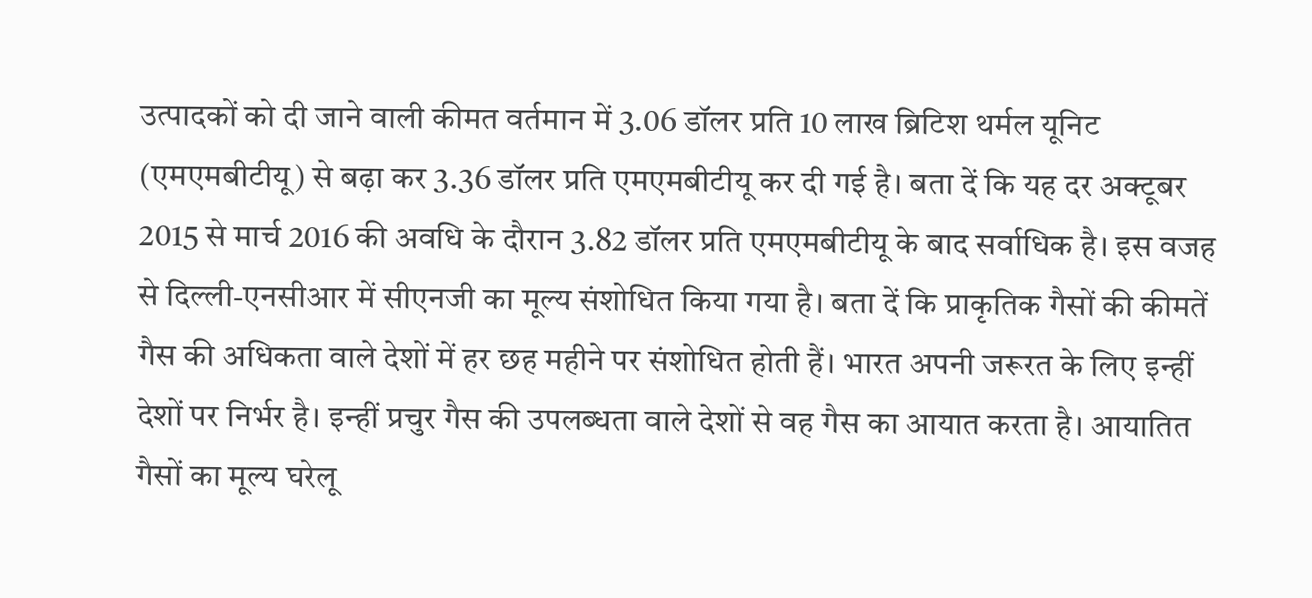उत्पादकों को दी जाने वाली कीमत वर्तमान में 3.06 डॉलर प्रति 10 लाख ब्रिटिश थर्मल यूनिट (एमएमबीटीयू) से बढ़ा कर 3.36 डॉलर प्रति एमएमबीटीयू कर दी गई है। बता दें कि यह दर अक्टूबर 2015 से मार्च 2016 की अवधि के दौरान 3.82 डॉलर प्रति एमएमबीटीयू के बाद सर्वाधिक है। इस वजह से दिल्‍ली-एनसीआर में सीएनजी का मूल्‍य संशोधित किया गया है। बता दें कि प्राकृतिक गैसों की कीमतें गैस की अधिकता वाले देशों में हर छह महीने पर संशोधित होती हैं। भारत अपनी जरूरत के लिए इन्‍हीं देशों पर निर्भर है। इन्‍हीं प्रचुर गैस की उपलब्‍धता वाले देशों से वह गैस का आयात करता है। आयातित गैसों का मूल्‍य घरेलू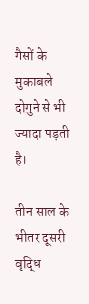गैसों के मुकाबले दोगुने से भी ज्यादा पड़ती है।

तीन साल के भीतर दूसरी वृद्धि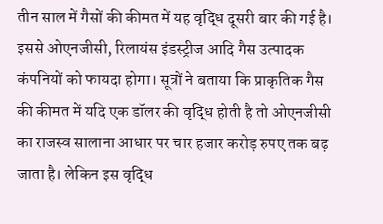तीन साल में गैसों की कीमत में यह वृद्धि दूसरी बार की गई है। इससे ओएनजीसी, रिलायंस इंडस्ट्रीज आदि गैस उत्पादक कंपनियों को फायदा होगा। सूत्रों ने बताया कि प्राकृतिक गैस की कीमत में यदि एक डॉलर की वृद्धि होती है तो ओएनजीसी का राजस्व सालाना आधार पर चार हजार करोड़ रुपए तक बढ़ जाता है। लेकिन इस वृद्धि‍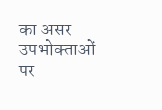का असर उपभोक्‍ताओं पर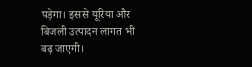पड़ेगा। इससे यूरिया और बिजली उत्पादन लागत भी बढ़ जाएगी।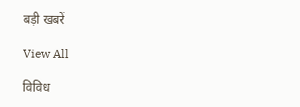बड़ी खबरें

View All

विविध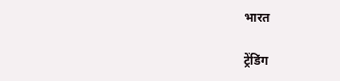भारत

ट्रेंडिंग